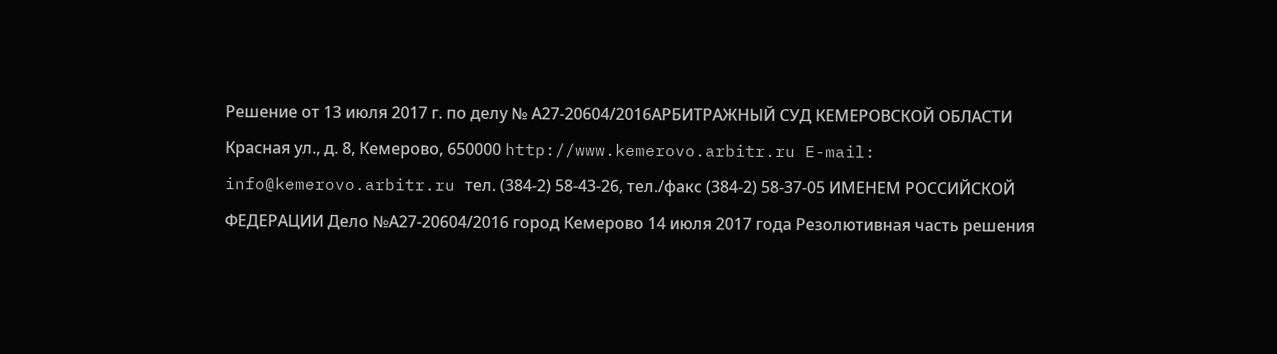Решение от 13 июля 2017 г. по делу № А27-20604/2016АРБИТРАЖНЫЙ СУД КЕМЕРОВСКОЙ ОБЛАСТИ Красная ул., д. 8, Кемерово, 650000 http://www.kemerovo.arbitr.ru E-mail: info@kemerovo.arbitr.ru тел. (384-2) 58-43-26, тел./факс (384-2) 58-37-05 ИМЕНЕМ РОССИЙСКОЙ ФЕДЕРАЦИИ Дело №А27-20604/2016 город Кемерово 14 июля 2017 года Резолютивная часть решения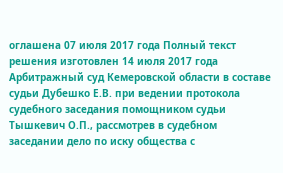оглашена 07 июля 2017 года Полный текст решения изготовлен 14 июля 2017 года Арбитражный суд Кемеровской области в составе судьи Дубешко Е.В. при ведении протокола судебного заседания помощником судьи Тышкевич О.П., рассмотрев в судебном заседании дело по иску общества с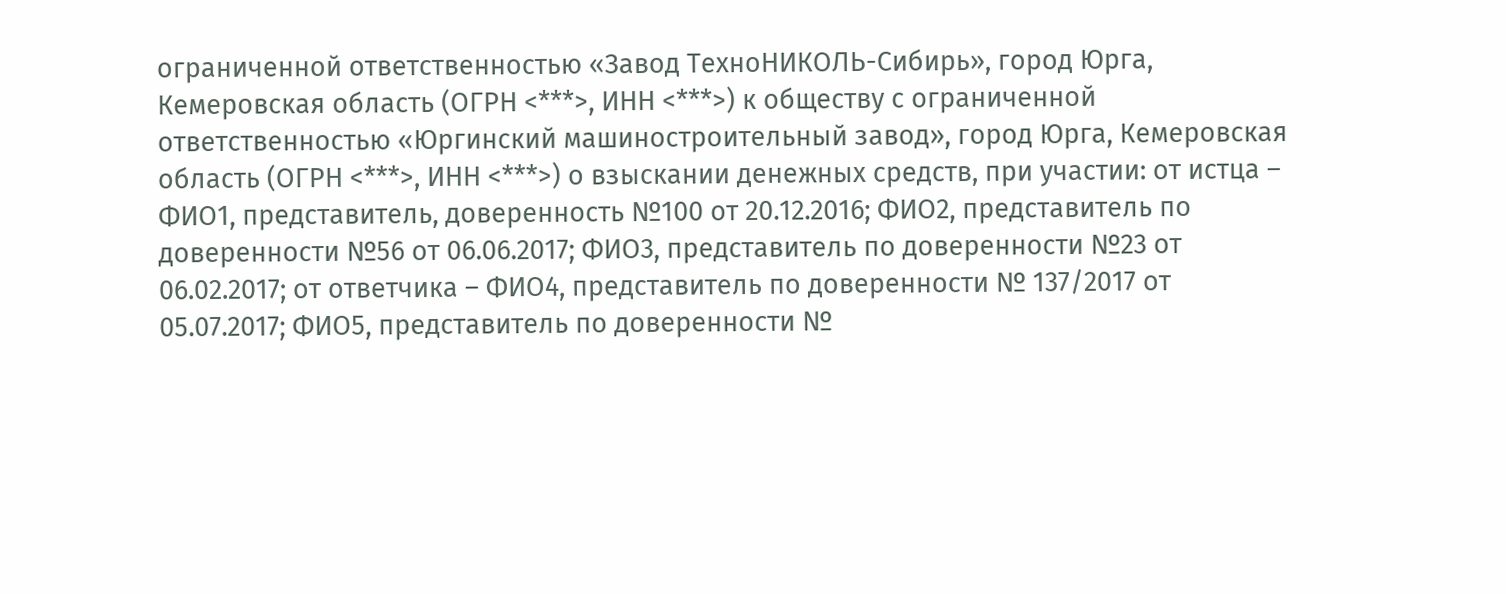ограниченной ответственностью «Завод ТехноНИКОЛЬ-Сибирь», город Юрга, Кемеровская область (ОГРН <***>, ИНН <***>) к обществу с ограниченной ответственностью «Юргинский машиностроительный завод», город Юрга, Кемеровская область (ОГРН <***>, ИНН <***>) о взыскании денежных средств, при участии: от истца – ФИО1, представитель, доверенность №100 от 20.12.2016; ФИО2, представитель по доверенности №56 от 06.06.2017; ФИО3, представитель по доверенности №23 от 06.02.2017; от ответчика – ФИО4, представитель по доверенности № 137/2017 от 05.07.2017; ФИО5, представитель по доверенности №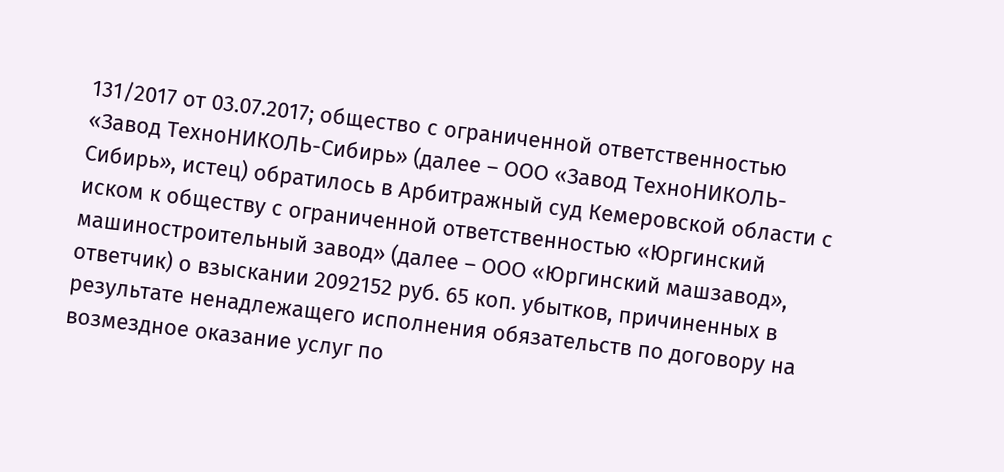131/2017 от 03.07.2017; общество с ограниченной ответственностью «Завод ТехноНИКОЛЬ-Сибирь» (далее – ООО «Завод ТехноНИКОЛЬ-Сибирь», истец) обратилось в Арбитражный суд Кемеровской области с иском к обществу с ограниченной ответственностью «Юргинский машиностроительный завод» (далее – ООО «Юргинский машзавод», ответчик) о взыскании 2092152 руб. 65 коп. убытков, причиненных в результате ненадлежащего исполнения обязательств по договору на возмездное оказание услуг по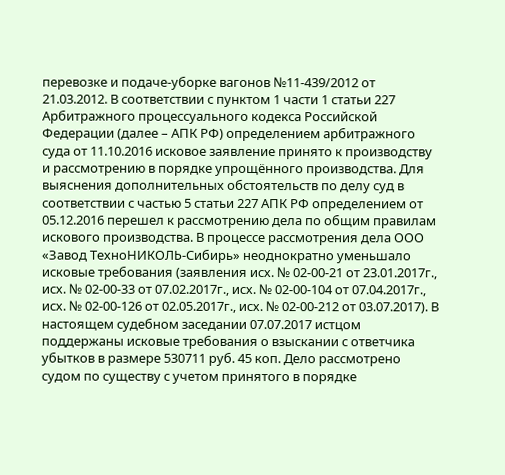перевозке и подаче-уборке вагонов №11-439/2012 от 21.03.2012. В соответствии с пунктом 1 части 1 статьи 227 Арбитражного процессуального кодекса Российской Федерации (далее – АПК РФ) определением арбитражного суда от 11.10.2016 исковое заявление принято к производству и рассмотрению в порядке упрощённого производства. Для выяснения дополнительных обстоятельств по делу суд в соответствии с частью 5 статьи 227 АПК РФ определением от 05.12.2016 перешел к рассмотрению дела по общим правилам искового производства. В процессе рассмотрения дела ООО «Завод ТехноНИКОЛЬ-Сибирь» неоднократно уменьшало исковые требования (заявления исх. № 02-00-21 от 23.01.2017г., исх. № 02-00-33 от 07.02.2017г., исх. № 02-00-104 от 07.04.2017г., исх. № 02-00-126 от 02.05.2017г., исх. № 02-00-212 от 03.07.2017). В настоящем судебном заседании 07.07.2017 истцом поддержаны исковые требования о взыскании с ответчика убытков в размере 530711 руб. 45 коп. Дело рассмотрено судом по существу с учетом принятого в порядке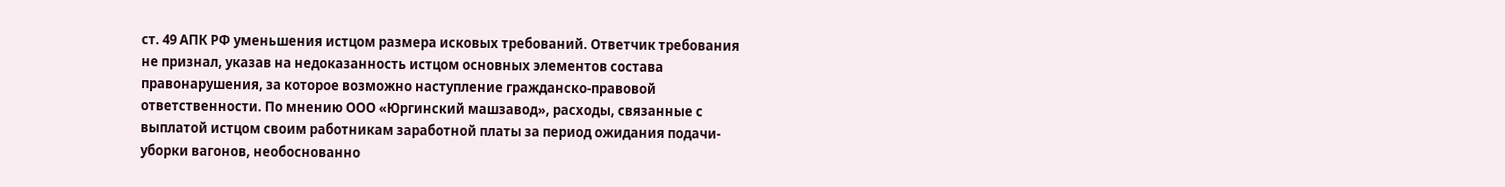ст. 49 АПК РФ уменьшения истцом размера исковых требований. Ответчик требования не признал, указав на недоказанность истцом основных элементов состава правонарушения, за которое возможно наступление гражданско-правовой ответственности. По мнению ООО «Юргинский машзавод», расходы, связанные с выплатой истцом своим работникам заработной платы за период ожидания подачи-уборки вагонов, необоснованно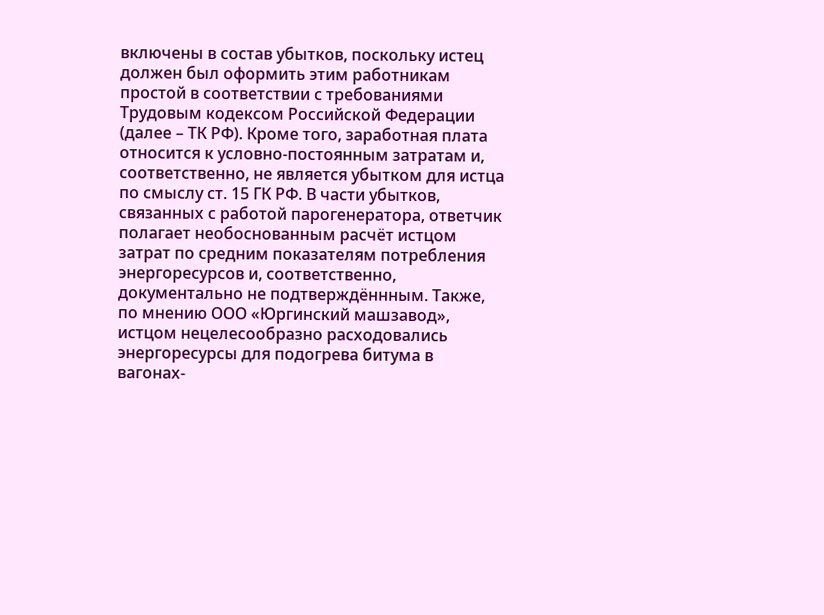включены в состав убытков, поскольку истец должен был оформить этим работникам простой в соответствии с требованиями Трудовым кодексом Российской Федерации (далее – ТК РФ). Кроме того, заработная плата относится к условно-постоянным затратам и, соответственно, не является убытком для истца по смыслу ст. 15 ГК РФ. В части убытков, связанных с работой парогенератора, ответчик полагает необоснованным расчёт истцом затрат по средним показателям потребления энергоресурсов и, соответственно, документально не подтверждённным. Также, по мнению ООО «Юргинский машзавод», истцом нецелесообразно расходовались энергоресурсы для подогрева битума в вагонах-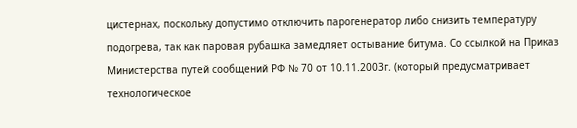цистернах, поскольку допустимо отключить парогенератор либо снизить температуру подогрева, так как паровая рубашка замедляет остывание битума. Со ссылкой на Приказ Министерства путей сообщений РФ № 70 от 10.11.2003г. (который предусматривает технологическое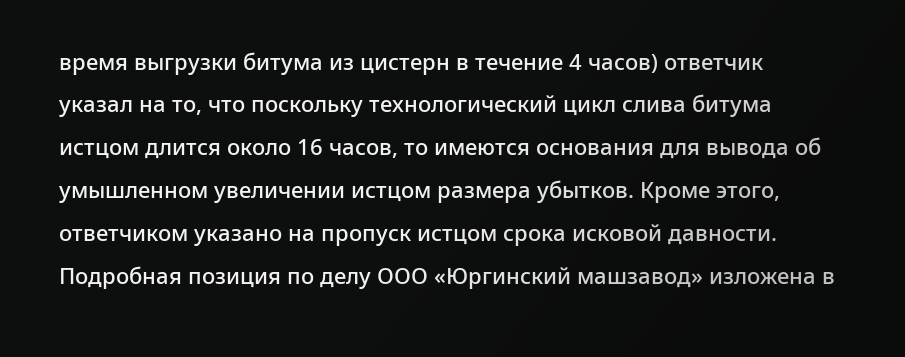время выгрузки битума из цистерн в течение 4 часов) ответчик указал на то, что поскольку технологический цикл слива битума истцом длится около 16 часов, то имеются основания для вывода об умышленном увеличении истцом размера убытков. Кроме этого, ответчиком указано на пропуск истцом срока исковой давности. Подробная позиция по делу ООО «Юргинский машзавод» изложена в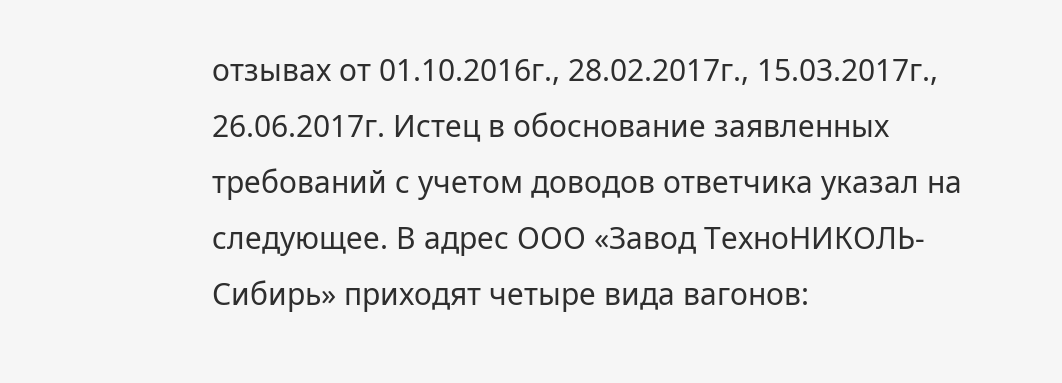отзывах от 01.10.2016г., 28.02.2017г., 15.03.2017г., 26.06.2017г. Истец в обоснование заявленных требований с учетом доводов ответчика указал на следующее. В адрес ООО «Завод ТехноНИКОЛЬ-Сибирь» приходят четыре вида вагонов: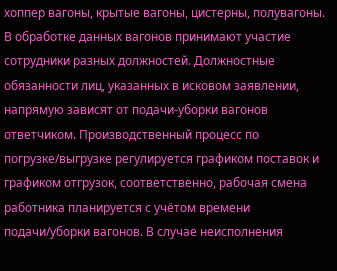хоппер вагоны, крытые вагоны, цистерны, полувагоны. В обработке данных вагонов принимают участие сотрудники разных должностей. Должностные обязанности лиц, указанных в исковом заявлении, напрямую зависят от подачи-уборки вагонов ответчиком. Производственный процесс по погрузке/выгрузке регулируется графиком поставок и графиком отгрузок, соответственно, рабочая смена работника планируется с учётом времени подачи/уборки вагонов. В случае неисполнения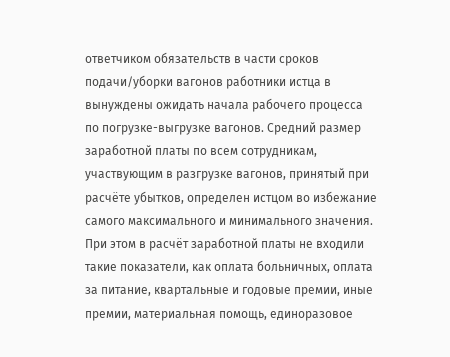ответчиком обязательств в части сроков подачи/уборки вагонов работники истца в вынуждены ожидать начала рабочего процесса по погрузке-выгрузке вагонов. Средний размер заработной платы по всем сотрудникам, участвующим в разгрузке вагонов, принятый при расчёте убытков, определен истцом во избежание самого максимального и минимального значения. При этом в расчёт заработной платы не входили такие показатели, как оплата больничных, оплата за питание, квартальные и годовые премии, иные премии, материальная помощь, единоразовое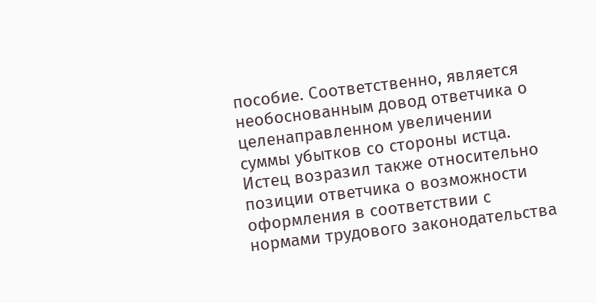пособие. Соответственно, является необоснованным довод ответчика о целенаправленном увеличении суммы убытков со стороны истца. Истец возразил также относительно позиции ответчика о возможности оформления в соответствии с нормами трудового законодательства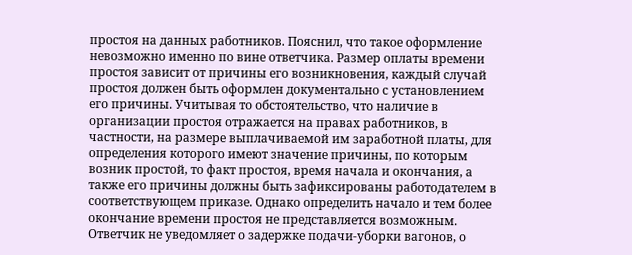простоя на данных работников. Пояснил, что такое оформление невозможно именно по вине ответчика. Размер оплаты времени простоя зависит от причины его возникновения, каждый случай простоя должен быть оформлен документально с установлением его причины. Учитывая то обстоятельство, что наличие в организации простоя отражается на правах работников, в частности, на размере выплачиваемой им заработной платы, для определения которого имеют значение причины, по которым возник простой, то факт простоя, время начала и окончания, а также его причины должны быть зафиксированы работодателем в соответствующем приказе. Однако определить начало и тем более окончание времени простоя не представляется возможным. Ответчик не уведомляет о задержке подачи-уборки вагонов, о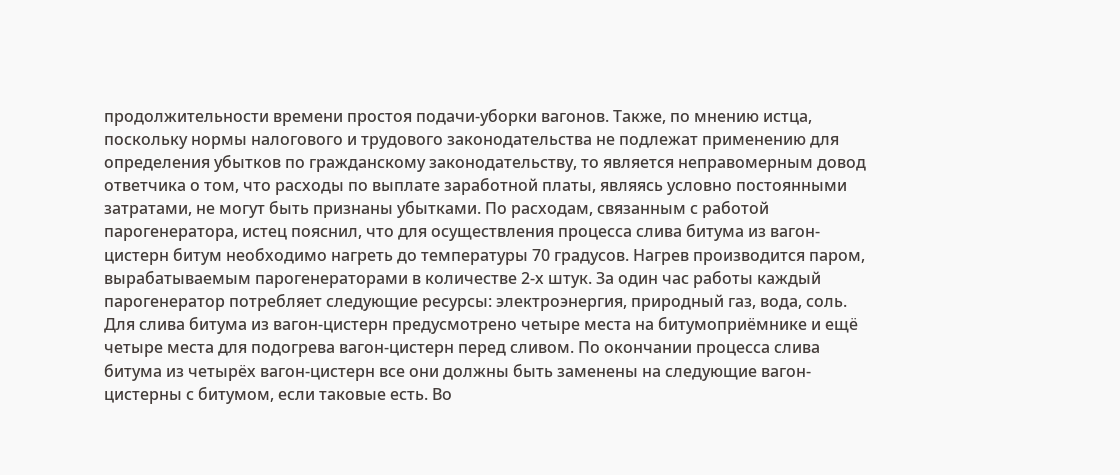продолжительности времени простоя подачи-уборки вагонов. Также, по мнению истца, поскольку нормы налогового и трудового законодательства не подлежат применению для определения убытков по гражданскому законодательству, то является неправомерным довод ответчика о том, что расходы по выплате заработной платы, являясь условно постоянными затратами, не могут быть признаны убытками. По расходам, связанным с работой парогенератора, истец пояснил, что для осуществления процесса слива битума из вагон-цистерн битум необходимо нагреть до температуры 70 градусов. Нагрев производится паром, вырабатываемым парогенераторами в количестве 2-х штук. За один час работы каждый парогенератор потребляет следующие ресурсы: электроэнергия, природный газ, вода, соль. Для слива битума из вагон-цистерн предусмотрено четыре места на битумоприёмнике и ещё четыре места для подогрева вагон-цистерн перед сливом. По окончании процесса слива битума из четырёх вагон-цистерн все они должны быть заменены на следующие вагон-цистерны с битумом, если таковые есть. Во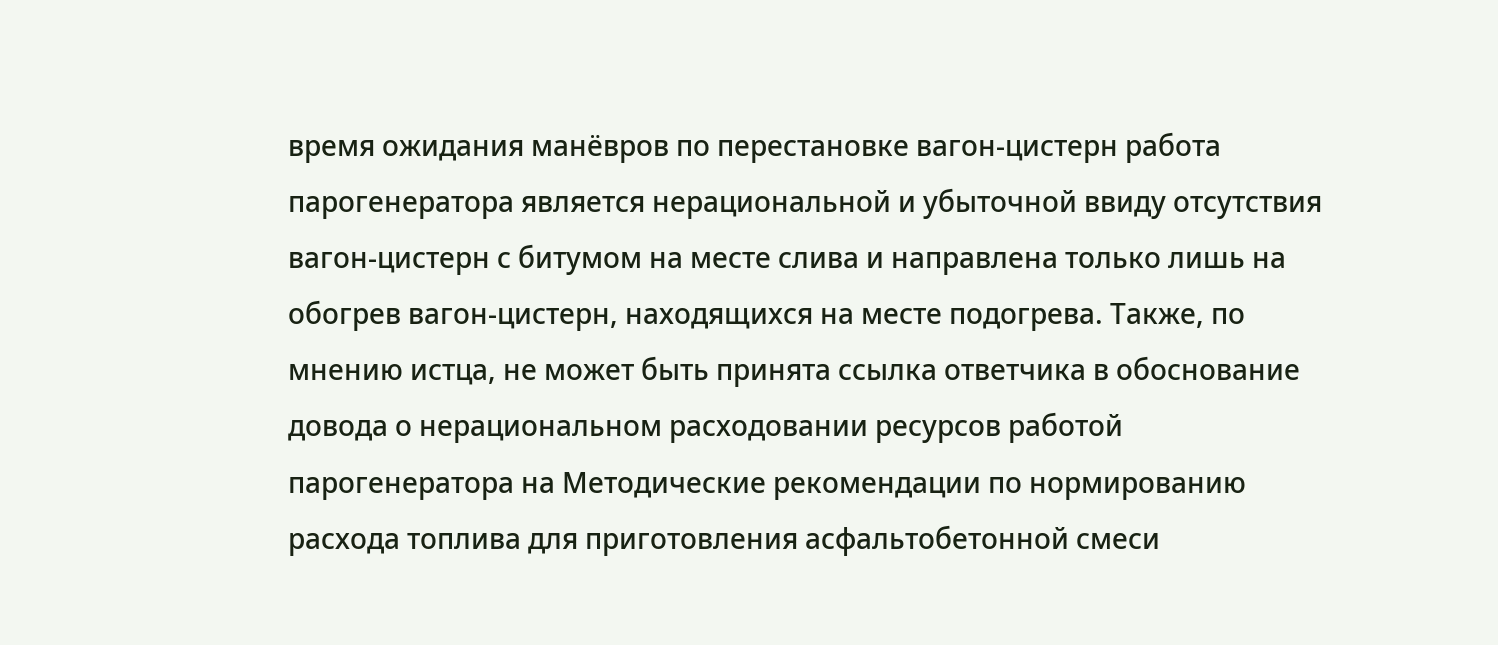время ожидания манёвров по перестановке вагон-цистерн работа парогенератора является нерациональной и убыточной ввиду отсутствия вагон-цистерн с битумом на месте слива и направлена только лишь на обогрев вагон-цистерн, находящихся на месте подогрева. Также, по мнению истца, не может быть принята ссылка ответчика в обоснование довода о нерациональном расходовании ресурсов работой парогенератора на Методические рекомендации по нормированию расхода топлива для приготовления асфальтобетонной смеси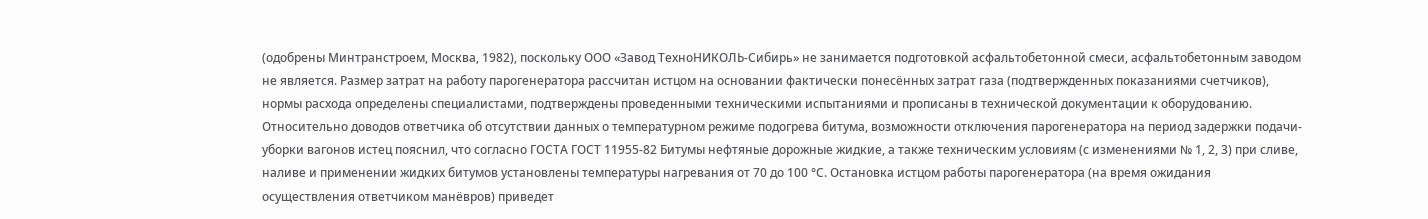(одобрены Минтранстроем, Москва, 1982), поскольку ООО «Завод ТехноНИКОЛЬ-Сибирь» не занимается подготовкой асфальтобетонной смеси, асфальтобетонным заводом не является. Размер затрат на работу парогенератора рассчитан истцом на основании фактически понесённых затрат газа (подтвержденных показаниями счетчиков), нормы расхода определены специалистами, подтверждены проведенными техническими испытаниями и прописаны в технической документации к оборудованию. Относительно доводов ответчика об отсутствии данных о температурном режиме подогрева битума, возможности отключения парогенератора на период задержки подачи-уборки вагонов истец пояснил, что согласно ГОСТА ГОСТ 11955-82 Битумы нефтяные дорожные жидкие, а также техническим условиям (с изменениями № 1, 2, 3) при сливе, наливе и применении жидких битумов установлены температуры нагревания от 70 до 100 °С. Остановка истцом работы парогенератора (на время ожидания осуществления ответчиком манёвров) приведет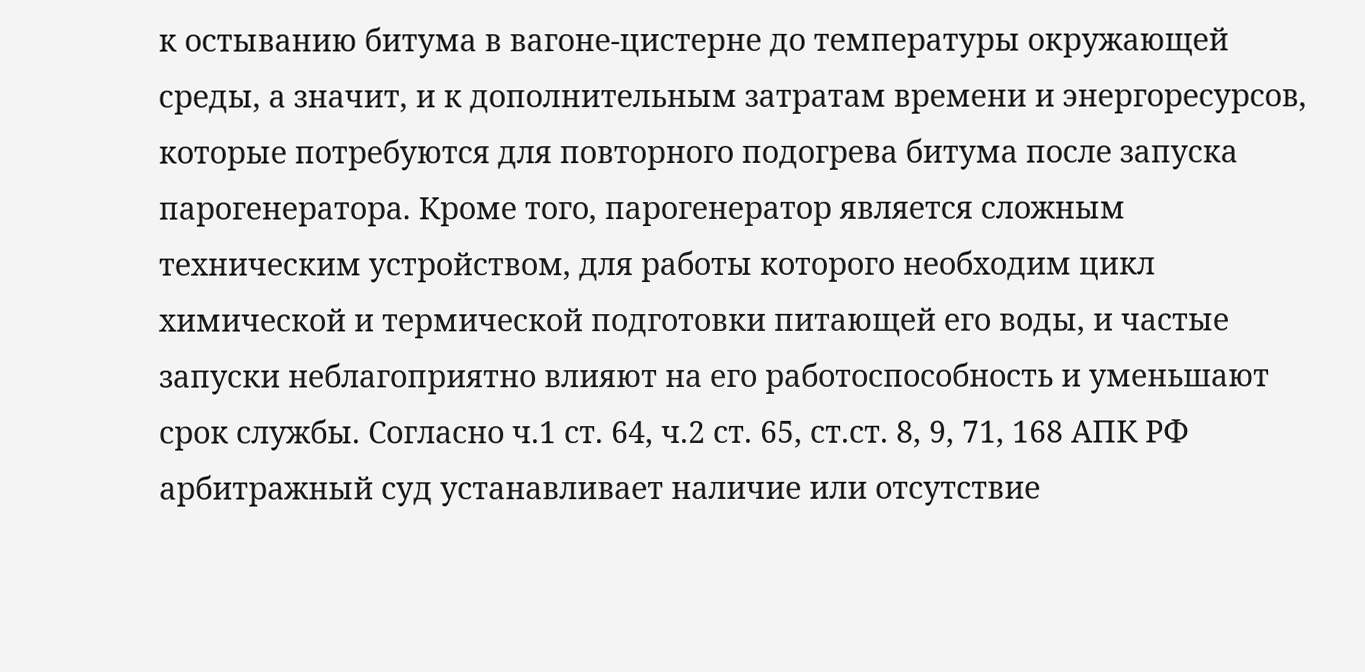к остыванию битума в вагоне-цистерне до температуры окружающей среды, а значит, и к дополнительным затратам времени и энергоресурсов, которые потребуются для повторного подогрева битума после запуска парогенератора. Кроме того, парогенератор является сложным техническим устройством, для работы которого необходим цикл химической и термической подготовки питающей его воды, и частые запуски неблагоприятно влияют на его работоспособность и уменьшают срок службы. Согласно ч.1 ст. 64, ч.2 ст. 65, ст.ст. 8, 9, 71, 168 АПК РФ арбитражный суд устанавливает наличие или отсутствие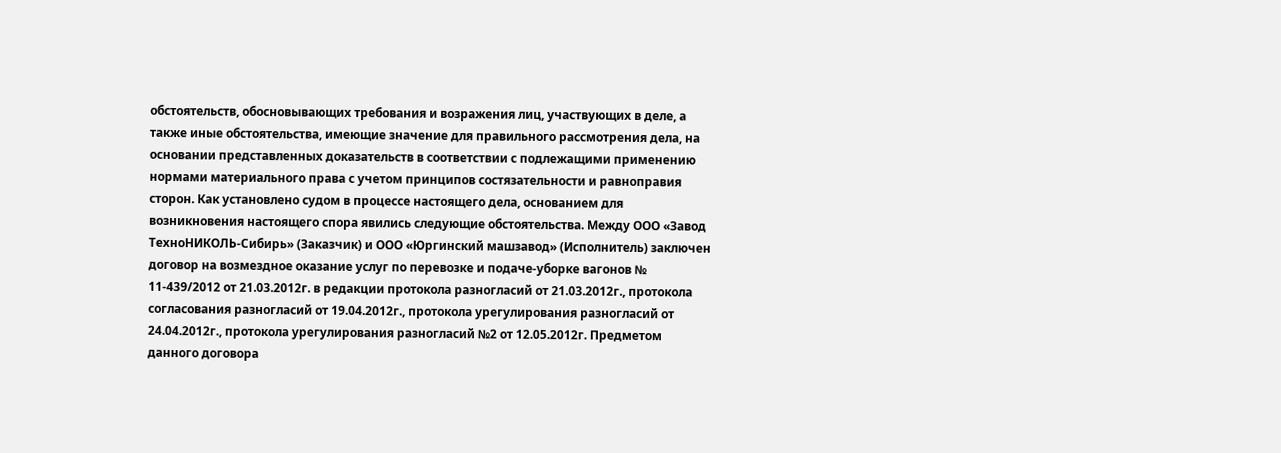обстоятельств, обосновывающих требования и возражения лиц, участвующих в деле, а также иные обстоятельства, имеющие значение для правильного рассмотрения дела, на основании представленных доказательств в соответствии с подлежащими применению нормами материального права с учетом принципов состязательности и равноправия сторон. Как установлено судом в процессе настоящего дела, основанием для возникновения настоящего спора явились следующие обстоятельства. Между ООО «Завод ТехноНИКОЛЬ-Сибирь» (Заказчик) и ООО «Юргинский машзавод» (Исполнитель) заключен договор на возмездное оказание услуг по перевозке и подаче-уборке вагонов № 11-439/2012 от 21.03.2012г. в редакции протокола разногласий от 21.03.2012г., протокола согласования разногласий от 19.04.2012г., протокола урегулирования разногласий от 24.04.2012г., протокола урегулирования разногласий №2 от 12.05.2012г. Предметом данного договора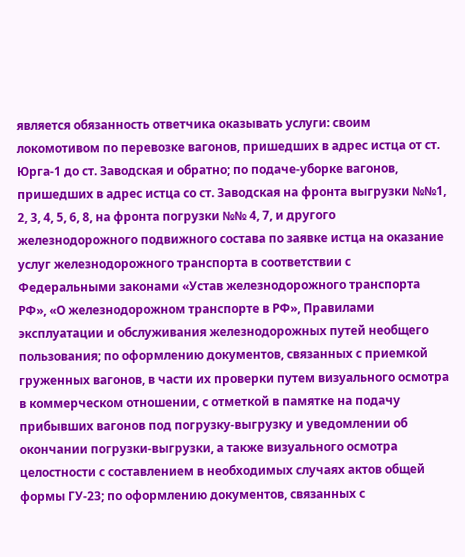является обязанность ответчика оказывать услуги: своим локомотивом по перевозке вагонов, пришедших в адрес истца от ст. Юрга-1 до ст. Заводская и обратно; по подаче-уборке вагонов, пришедших в адрес истца со ст. Заводская на фронта выгрузки №№1, 2, 3, 4, 5, 6, 8, на фронта погрузки №№ 4, 7, и другого железнодорожного подвижного состава по заявке истца на оказание услуг железнодорожного транспорта в соответствии с Федеральными законами «Устав железнодорожного транспорта РФ», «О железнодорожном транспорте в РФ», Правилами эксплуатации и обслуживания железнодорожных путей необщего пользования; по оформлению документов, связанных с приемкой груженных вагонов, в части их проверки путем визуального осмотра в коммерческом отношении, с отметкой в памятке на подачу прибывших вагонов под погрузку-выгрузку и уведомлении об окончании погрузки-выгрузки, а также визуального осмотра целостности с составлением в необходимых случаях актов общей формы ГУ-23; по оформлению документов, связанных с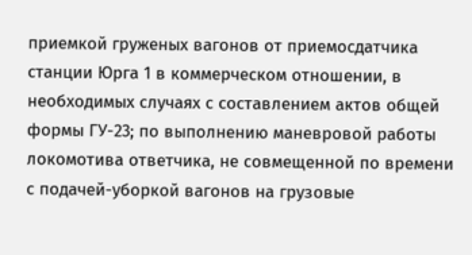приемкой груженых вагонов от приемосдатчика станции Юрга 1 в коммерческом отношении, в необходимых случаях с составлением актов общей формы ГУ-23; по выполнению маневровой работы локомотива ответчика, не совмещенной по времени с подачей-уборкой вагонов на грузовые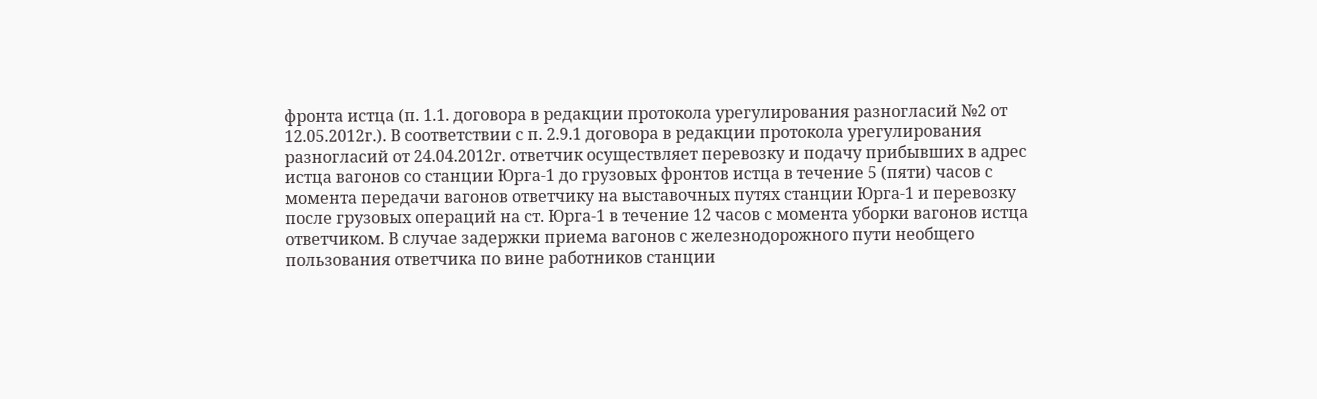фронта истца (п. 1.1. договора в редакции протокола урегулирования разногласий №2 от 12.05.2012г.). В соответствии с п. 2.9.1 договора в редакции протокола урегулирования разногласий от 24.04.2012г. ответчик осуществляет перевозку и подачу прибывших в адрес истца вагонов со станции Юрга-1 до грузовых фронтов истца в течение 5 (пяти) часов с момента передачи вагонов ответчику на выставочных путях станции Юрга-1 и перевозку после грузовых операций на ст. Юрга-1 в течение 12 часов с момента уборки вагонов истца ответчиком. В случае задержки приема вагонов с железнодорожного пути необщего пользования ответчика по вине работников станции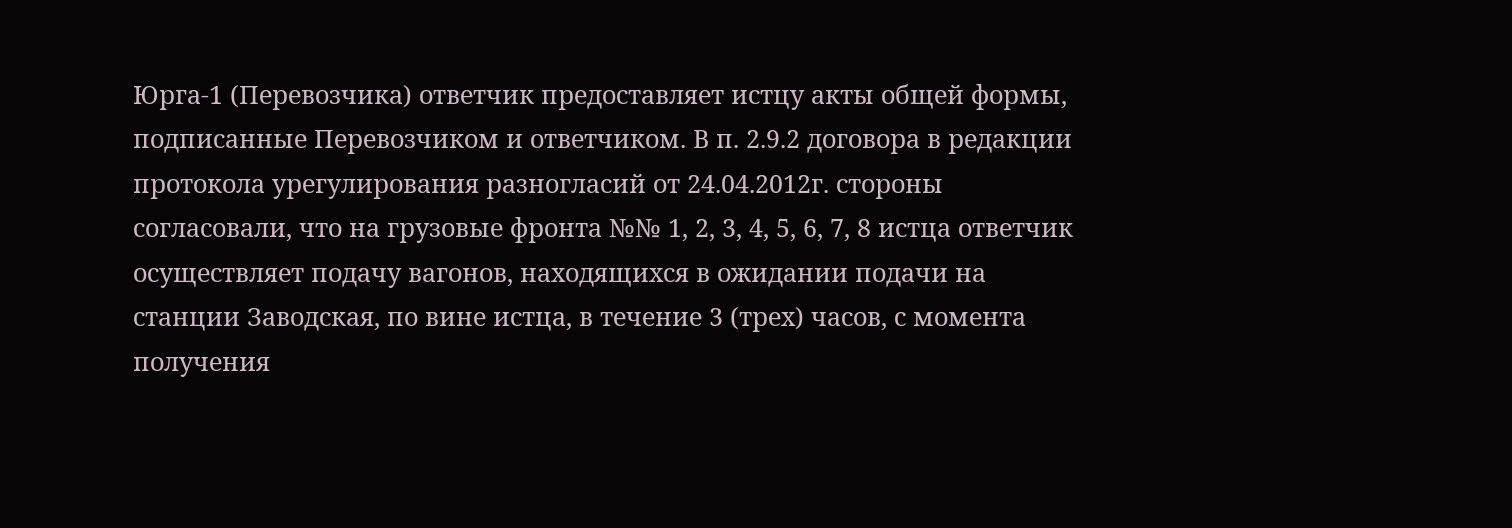Юрга-1 (Перевозчика) ответчик предоставляет истцу акты общей формы, подписанные Перевозчиком и ответчиком. В п. 2.9.2 договора в редакции протокола урегулирования разногласий от 24.04.2012г. стороны согласовали, что на грузовые фронта №№ 1, 2, 3, 4, 5, 6, 7, 8 истца ответчик осуществляет подачу вагонов, находящихся в ожидании подачи на станции Заводская, по вине истца, в течение 3 (трех) часов, с момента получения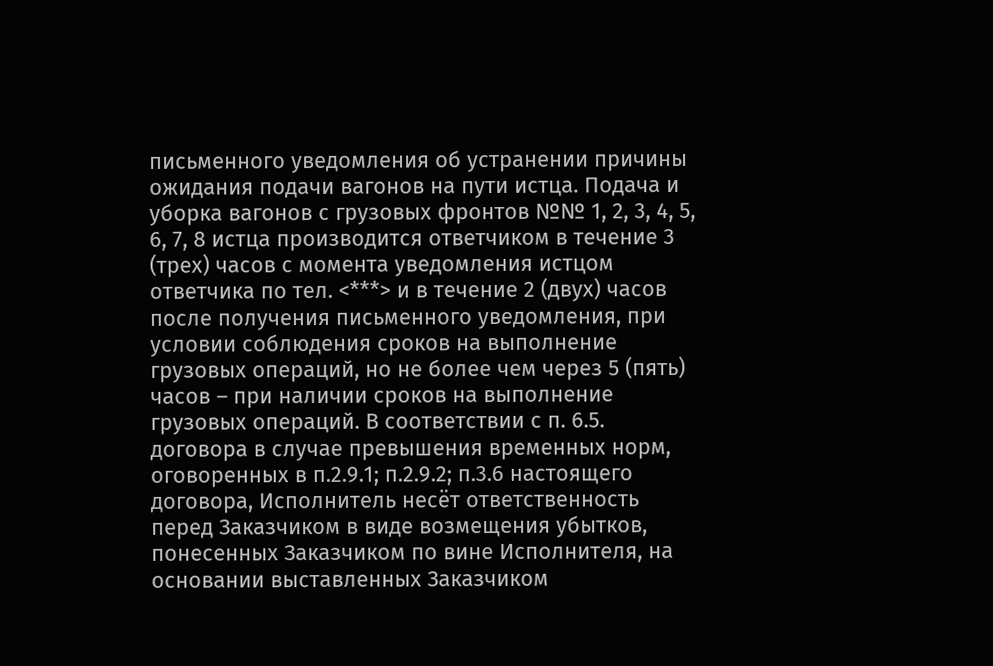письменного уведомления об устранении причины ожидания подачи вагонов на пути истца. Подача и уборка вагонов с грузовых фронтов №№ 1, 2, 3, 4, 5, 6, 7, 8 истца производится ответчиком в течение 3 (трех) часов с момента уведомления истцом ответчика по тел. <***> и в течение 2 (двух) часов после получения письменного уведомления, при условии соблюдения сроков на выполнение грузовых операций, но не более чем через 5 (пять) часов – при наличии сроков на выполнение грузовых операций. В соответствии с п. 6.5. договора в случае превышения временных норм, оговоренных в п.2.9.1; п.2.9.2; п.3.6 настоящего договора, Исполнитель несёт ответственность перед Заказчиком в виде возмещения убытков, понесенных Заказчиком по вине Исполнителя, на основании выставленных Заказчиком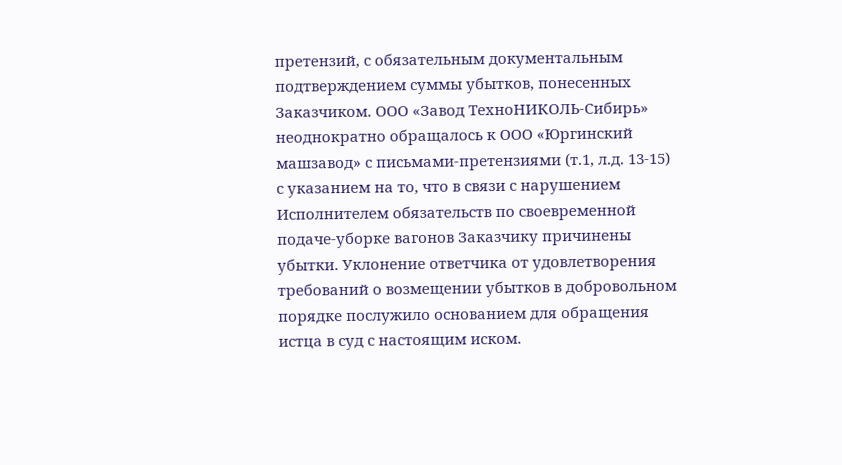претензий, с обязательным документальным подтверждением суммы убытков, понесенных Заказчиком. ООО «Завод ТехноНИКОЛЬ-Сибирь» неоднократно обращалось к ООО «Юргинский машзавод» с письмами-претензиями (т.1, л.д. 13-15) с указанием на то, что в связи с нарушением Исполнителем обязательств по своевременной подаче-уборке вагонов Заказчику причинены убытки. Уклонение ответчика от удовлетворения требований о возмещении убытков в добровольном порядке послужило основанием для обращения истца в суд с настоящим иском.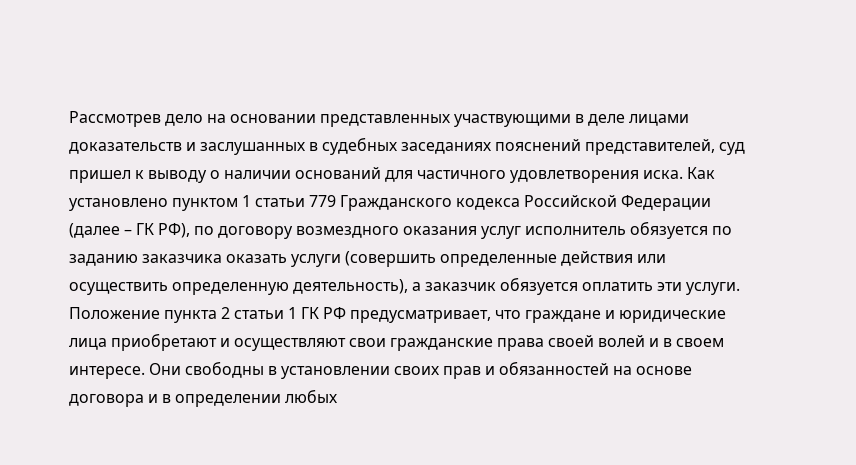Рассмотрев дело на основании представленных участвующими в деле лицами доказательств и заслушанных в судебных заседаниях пояснений представителей, суд пришел к выводу о наличии оснований для частичного удовлетворения иска. Как установлено пунктом 1 статьи 779 Гражданского кодекса Российской Федерации (далее – ГК РФ), по договору возмездного оказания услуг исполнитель обязуется по заданию заказчика оказать услуги (совершить определенные действия или осуществить определенную деятельность), а заказчик обязуется оплатить эти услуги. Положение пункта 2 статьи 1 ГК РФ предусматривает, что граждане и юридические лица приобретают и осуществляют свои гражданские права своей волей и в своем интересе. Они свободны в установлении своих прав и обязанностей на основе договора и в определении любых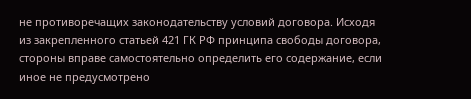не противоречащих законодательству условий договора. Исходя из закрепленного статьей 421 ГК РФ принципа свободы договора, стороны вправе самостоятельно определить его содержание, если иное не предусмотрено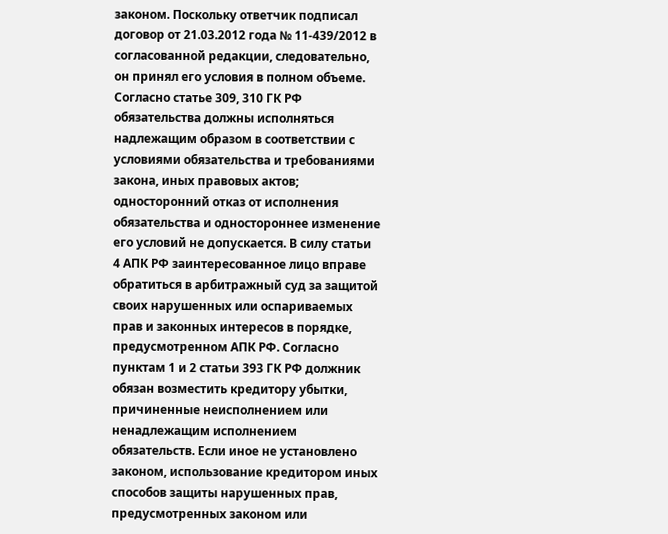законом. Поскольку ответчик подписал договор от 21.03.2012 года № 11-439/2012 в согласованной редакции, следовательно, он принял его условия в полном объеме. Согласно статье 309, 310 ГК РФ обязательства должны исполняться надлежащим образом в соответствии с условиями обязательства и требованиями закона, иных правовых актов; односторонний отказ от исполнения обязательства и одностороннее изменение его условий не допускается. В силу статьи 4 АПК РФ заинтересованное лицо вправе обратиться в арбитражный суд за защитой своих нарушенных или оспариваемых прав и законных интересов в порядке, предусмотренном АПК РФ. Согласно пунктам 1 и 2 статьи 393 ГК РФ должник обязан возместить кредитору убытки, причиненные неисполнением или ненадлежащим исполнением обязательств. Если иное не установлено законом, использование кредитором иных способов защиты нарушенных прав, предусмотренных законом или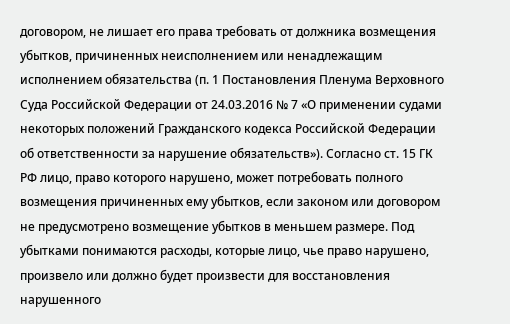договором, не лишает его права требовать от должника возмещения убытков, причиненных неисполнением или ненадлежащим исполнением обязательства (п. 1 Постановления Пленума Верховного Суда Российской Федерации от 24.03.2016 № 7 «О применении судами некоторых положений Гражданского кодекса Российской Федерации об ответственности за нарушение обязательств»). Согласно ст. 15 ГК РФ лицо, право которого нарушено, может потребовать полного возмещения причиненных ему убытков, если законом или договором не предусмотрено возмещение убытков в меньшем размере. Под убытками понимаются расходы, которые лицо, чье право нарушено, произвело или должно будет произвести для восстановления нарушенного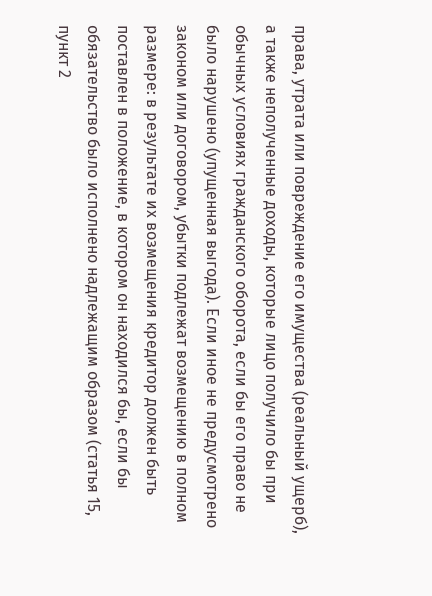права, утрата или повреждение его имущества (реальный ущерб), а также неполученные доходы, которые лицо получило бы при обычных условиях гражданского оборота, если бы его право не было нарушено (упущенная выгода). Если иное не предусмотрено законом или договором, убытки подлежат возмещению в полном размере: в результате их возмещения кредитор должен быть поставлен в положение, в котором он находился бы, если бы обязательство было исполнено надлежащим образом (статья 15, пункт 2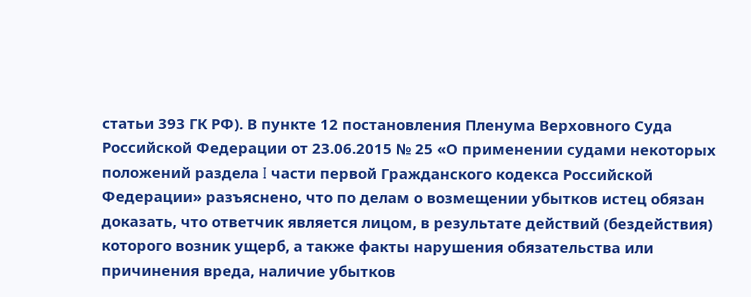статьи 393 ГК РФ). В пункте 12 постановления Пленума Верховного Суда Российской Федерации от 23.06.2015 № 25 «О применении судами некоторых положений раздела I части первой Гражданского кодекса Российской Федерации» разъяснено, что по делам о возмещении убытков истец обязан доказать, что ответчик является лицом, в результате действий (бездействия) которого возник ущерб, а также факты нарушения обязательства или причинения вреда, наличие убытков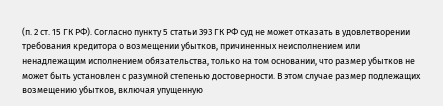(п. 2 ст. 15 ГК РФ). Согласно пункту 5 статьи 393 ГК РФ суд не может отказать в удовлетворении требования кредитора о возмещении убытков, причиненных неисполнением или ненадлежащим исполнением обязательства, только на том основании, что размер убытков не может быть установлен с разумной степенью достоверности. В этом случае размер подлежащих возмещению убытков, включая упущенную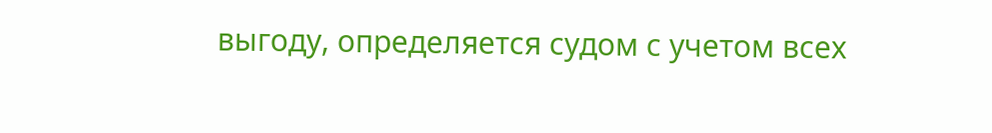выгоду, определяется судом с учетом всех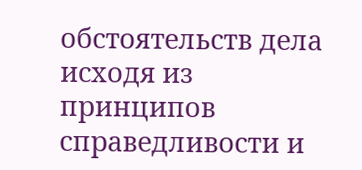обстоятельств дела исходя из принципов справедливости и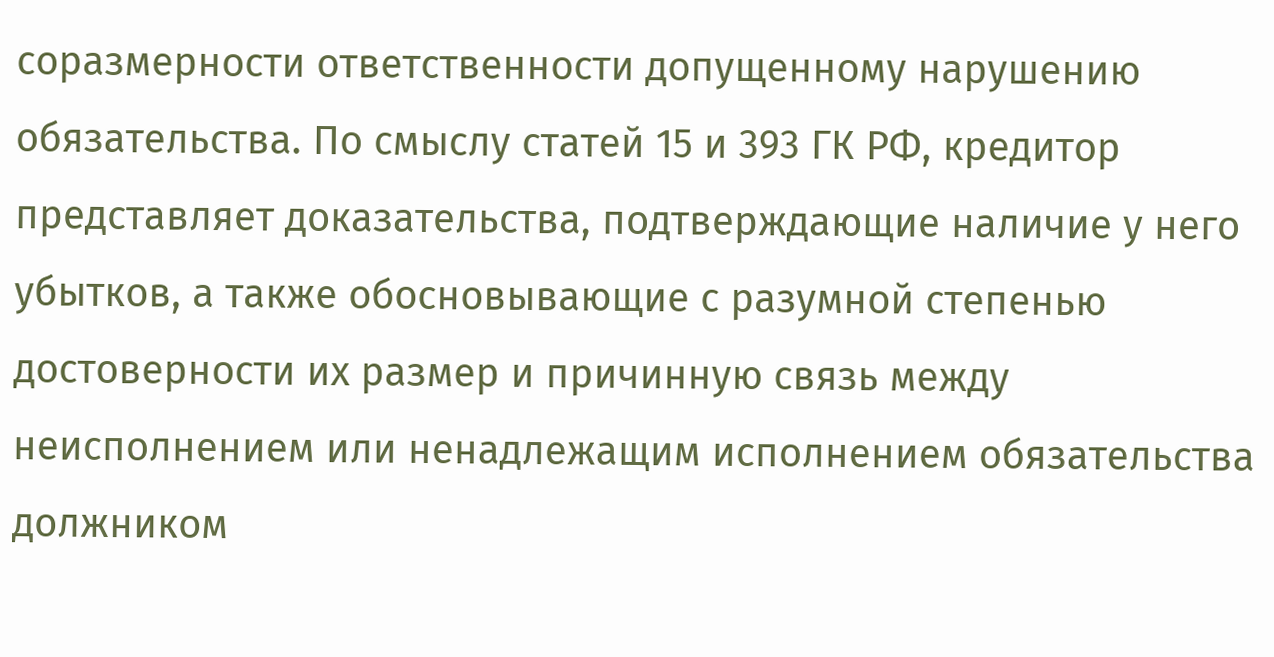соразмерности ответственности допущенному нарушению обязательства. По смыслу статей 15 и 393 ГК РФ, кредитор представляет доказательства, подтверждающие наличие у него убытков, а также обосновывающие с разумной степенью достоверности их размер и причинную связь между неисполнением или ненадлежащим исполнением обязательства должником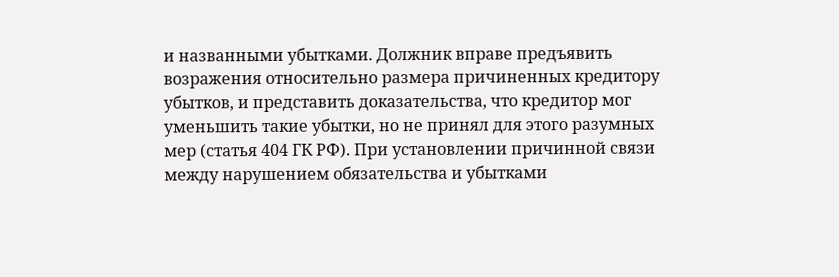и названными убытками. Должник вправе предъявить возражения относительно размера причиненных кредитору убытков, и представить доказательства, что кредитор мог уменьшить такие убытки, но не принял для этого разумных мер (статья 404 ГК РФ). При установлении причинной связи между нарушением обязательства и убытками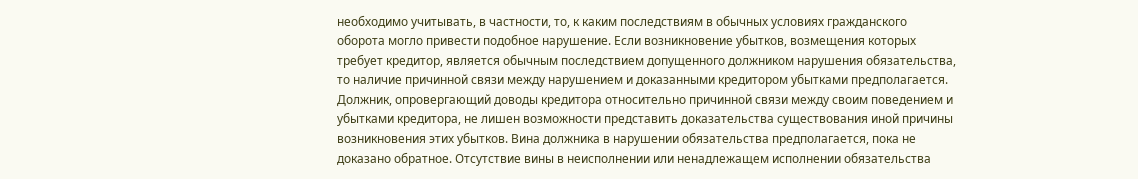необходимо учитывать, в частности, то, к каким последствиям в обычных условиях гражданского оборота могло привести подобное нарушение. Если возникновение убытков, возмещения которых требует кредитор, является обычным последствием допущенного должником нарушения обязательства, то наличие причинной связи между нарушением и доказанными кредитором убытками предполагается. Должник, опровергающий доводы кредитора относительно причинной связи между своим поведением и убытками кредитора, не лишен возможности представить доказательства существования иной причины возникновения этих убытков. Вина должника в нарушении обязательства предполагается, пока не доказано обратное. Отсутствие вины в неисполнении или ненадлежащем исполнении обязательства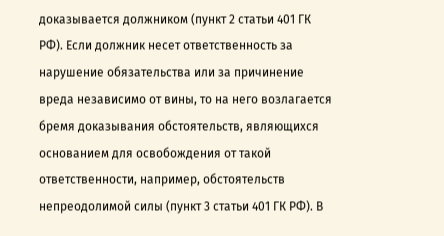доказывается должником (пункт 2 статьи 401 ГК РФ). Если должник несет ответственность за нарушение обязательства или за причинение вреда независимо от вины, то на него возлагается бремя доказывания обстоятельств, являющихся основанием для освобождения от такой ответственности, например, обстоятельств непреодолимой силы (пункт 3 статьи 401 ГК РФ). В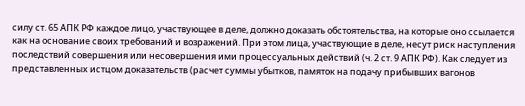силу ст. 65 АПК РФ каждое лицо, участвующее в деле, должно доказать обстоятельства, на которые оно ссылается как на основание своих требований и возражений. При этом лица, участвующие в деле, несут риск наступления последствий совершения или несовершения ими процессуальных действий (ч. 2 ст. 9 АПК РФ). Как следует из представленных истцом доказательств (расчет суммы убытков, памяток на подачу прибывших вагонов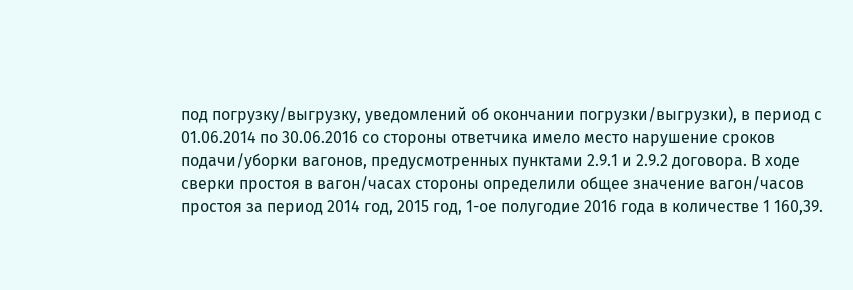под погрузку/выгрузку, уведомлений об окончании погрузки/выгрузки), в период с 01.06.2014 по 30.06.2016 со стороны ответчика имело место нарушение сроков подачи/уборки вагонов, предусмотренных пунктами 2.9.1 и 2.9.2 договора. В ходе сверки простоя в вагон/часах стороны определили общее значение вагон/часов простоя за период 2014 год, 2015 год, 1-ое полугодие 2016 года в количестве 1 160,39.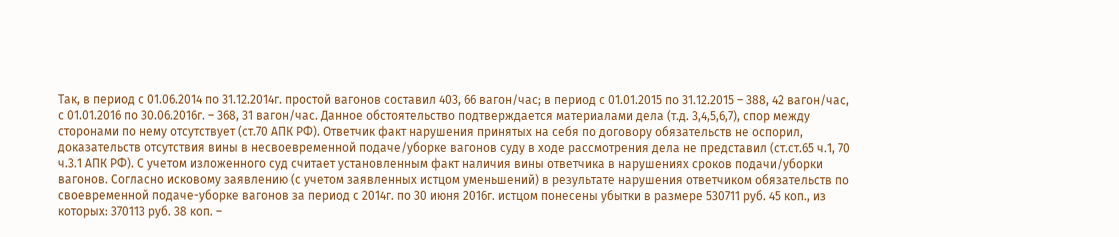Так, в период с 01.06.2014 по 31.12.2014г. простой вагонов составил 403, 66 вагон/час; в период с 01.01.2015 по 31.12.2015 – 388, 42 вагон/час, с 01.01.2016 по 30.06.2016г. – 368, 31 вагон/час. Данное обстоятельство подтверждается материалами дела (т.д. 3,4,5,6,7), спор между сторонами по нему отсутствует (ст.70 АПК РФ). Ответчик факт нарушения принятых на себя по договору обязательств не оспорил, доказательств отсутствия вины в несвоевременной подаче/уборке вагонов суду в ходе рассмотрения дела не представил (ст.ст.65 ч.1, 70 ч.3.1 АПК РФ). С учетом изложенного суд считает установленным факт наличия вины ответчика в нарушениях сроков подачи/уборки вагонов. Согласно исковому заявлению (с учетом заявленных истцом уменьшений) в результате нарушения ответчиком обязательств по своевременной подаче-уборке вагонов за период с 2014г. по 30 июня 2016г. истцом понесены убытки в размере 530711 руб. 45 коп., из которых: 370113 руб. 38 коп. –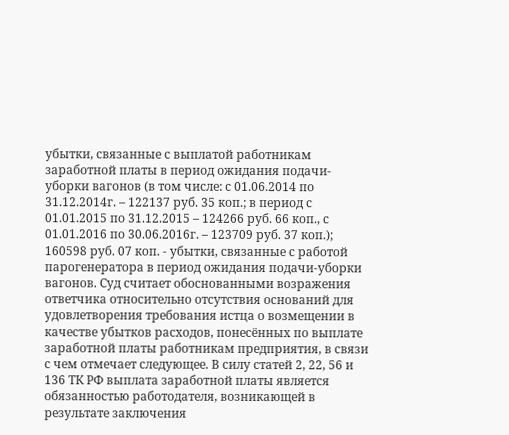убытки, связанные с выплатой работникам заработной платы в период ожидания подачи-уборки вагонов (в том числе: с 01.06.2014 по 31.12.2014г. – 122137 руб. 35 коп.; в период с 01.01.2015 по 31.12.2015 – 124266 руб. 66 коп., с 01.01.2016 по 30.06.2016г. – 123709 руб. 37 коп.); 160598 руб. 07 коп. - убытки, связанные с работой парогенератора в период ожидания подачи-уборки вагонов. Суд считает обоснованными возражения ответчика относительно отсутствия оснований для удовлетворения требования истца о возмещении в качестве убытков расходов, понесённых по выплате заработной платы работникам предприятия, в связи с чем отмечает следующее. В силу статей 2, 22, 56 и 136 ТК РФ выплата заработной платы является обязанностью работодателя, возникающей в результате заключения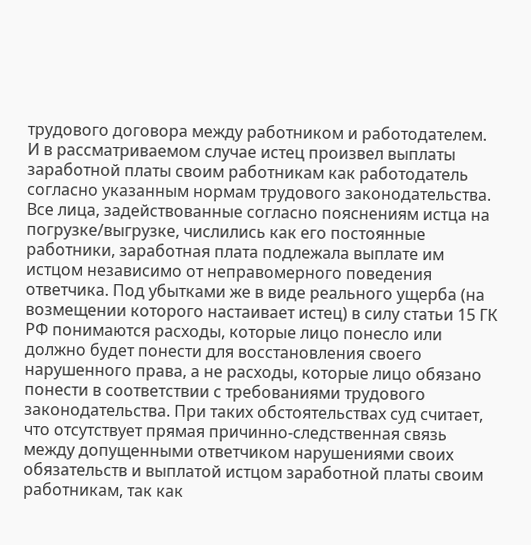трудового договора между работником и работодателем. И в рассматриваемом случае истец произвел выплаты заработной платы своим работникам как работодатель согласно указанным нормам трудового законодательства. Все лица, задействованные согласно пояснениям истца на погрузке/выгрузке, числились как его постоянные работники, заработная плата подлежала выплате им истцом независимо от неправомерного поведения ответчика. Под убытками же в виде реального ущерба (на возмещении которого настаивает истец) в силу статьи 15 ГК РФ понимаются расходы, которые лицо понесло или должно будет понести для восстановления своего нарушенного права, а не расходы, которые лицо обязано понести в соответствии с требованиями трудового законодательства. При таких обстоятельствах суд считает, что отсутствует прямая причинно-следственная связь между допущенными ответчиком нарушениями своих обязательств и выплатой истцом заработной платы своим работникам, так как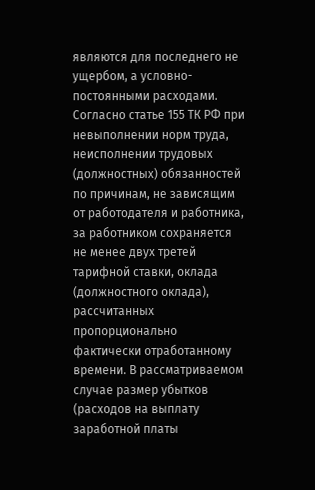являются для последнего не ущербом, а условно-постоянными расходами. Согласно статье 155 ТК РФ при невыполнении норм труда, неисполнении трудовых (должностных) обязанностей по причинам, не зависящим от работодателя и работника, за работником сохраняется не менее двух третей тарифной ставки, оклада (должностного оклада), рассчитанных пропорционально фактически отработанному времени. В рассматриваемом случае размер убытков (расходов на выплату заработной платы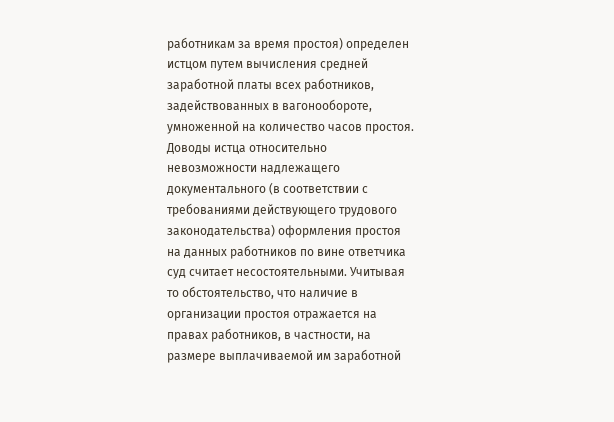работникам за время простоя) определен истцом путем вычисления средней заработной платы всех работников, задействованных в вагонообороте, умноженной на количество часов простоя. Доводы истца относительно невозможности надлежащего документального (в соответствии с требованиями действующего трудового законодательства) оформления простоя на данных работников по вине ответчика суд считает несостоятельными. Учитывая то обстоятельство, что наличие в организации простоя отражается на правах работников, в частности, на размере выплачиваемой им заработной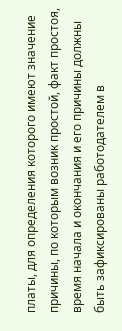платы, для определения которого имеют значение причины, по которым возник простой, факт простоя, время начала и окончания и его причины должны быть зафиксированы работодателем в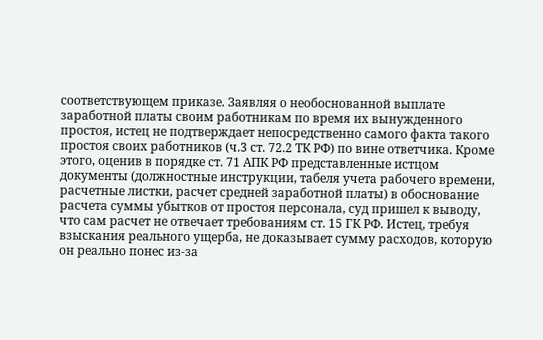соответствующем приказе. Заявляя о необоснованной выплате заработной платы своим работникам по время их вынужденного простоя, истец не подтверждает непосредственно самого факта такого простоя своих работников (ч.3 ст. 72.2 ТК РФ) по вине ответчика. Кроме этого, оценив в порядке ст. 71 АПК РФ представленные истцом документы (должностные инструкции, табеля учета рабочего времени, расчетные листки, расчет средней заработной платы) в обоснование расчета суммы убытков от простоя персонала, суд пришел к выводу, что сам расчет не отвечает требованиям ст. 15 ГК РФ. Истец, требуя взыскания реального ущерба, не доказывает сумму расходов, которую он реально понес из-за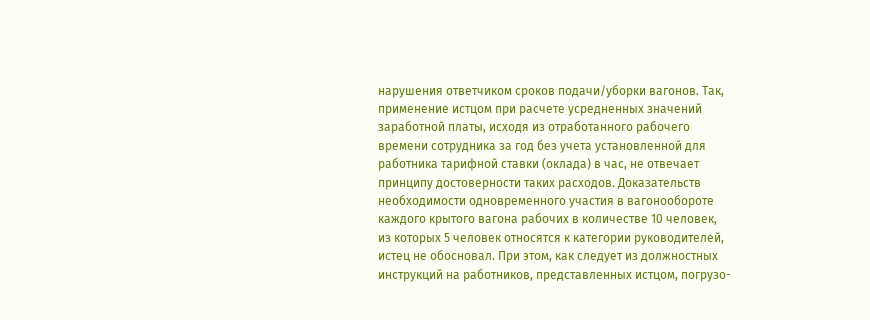нарушения ответчиком сроков подачи/уборки вагонов. Так, применение истцом при расчете усредненных значений заработной платы, исходя из отработанного рабочего времени сотрудника за год без учета установленной для работника тарифной ставки (оклада) в час, не отвечает принципу достоверности таких расходов. Доказательств необходимости одновременного участия в вагонообороте каждого крытого вагона рабочих в количестве 10 человек, из которых 5 человек относятся к категории руководителей, истец не обосновал. При этом, как следует из должностных инструкций на работников, представленных истцом, погрузо-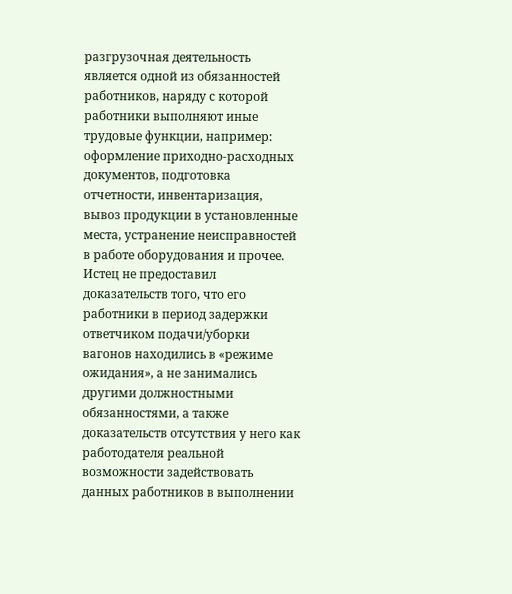разгрузочная деятельность является одной из обязанностей работников, наряду с которой работники выполняют иные трудовые функции, например: оформление приходно-расходных документов, подготовка отчетности, инвентаризация, вывоз продукции в установленные места, устранение неисправностей в работе оборудования и прочее. Истец не предоставил доказательств того, что его работники в период задержки ответчиком подачи/уборки вагонов находились в «режиме ожидания», а не занимались другими должностными обязанностями, а также доказательств отсутствия у него как работодателя реальной возможности задействовать данных работников в выполнении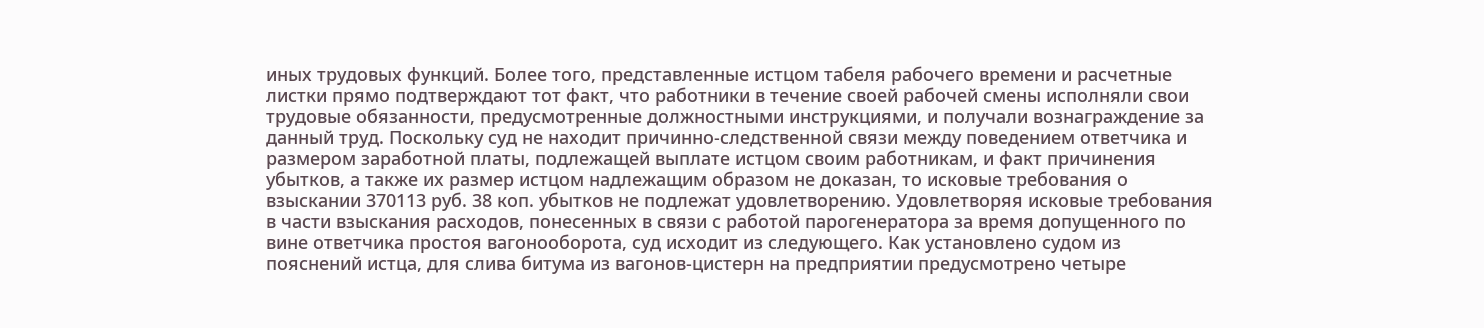иных трудовых функций. Более того, представленные истцом табеля рабочего времени и расчетные листки прямо подтверждают тот факт, что работники в течение своей рабочей смены исполняли свои трудовые обязанности, предусмотренные должностными инструкциями, и получали вознаграждение за данный труд. Поскольку суд не находит причинно-следственной связи между поведением ответчика и размером заработной платы, подлежащей выплате истцом своим работникам, и факт причинения убытков, а также их размер истцом надлежащим образом не доказан, то исковые требования о взыскании 370113 руб. 38 коп. убытков не подлежат удовлетворению. Удовлетворяя исковые требования в части взыскания расходов, понесенных в связи с работой парогенератора за время допущенного по вине ответчика простоя вагонооборота, суд исходит из следующего. Как установлено судом из пояснений истца, для слива битума из вагонов-цистерн на предприятии предусмотрено четыре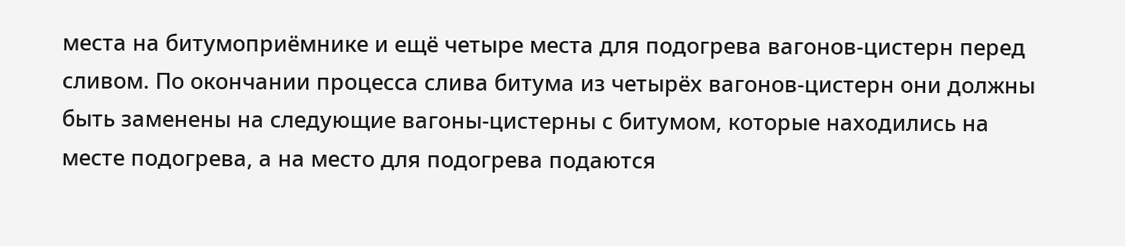места на битумоприёмнике и ещё четыре места для подогрева вагонов-цистерн перед сливом. По окончании процесса слива битума из четырёх вагонов-цистерн они должны быть заменены на следующие вагоны-цистерны с битумом, которые находились на месте подогрева, а на место для подогрева подаются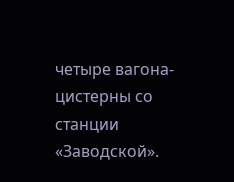четыре вагона-цистерны со станции «Заводской».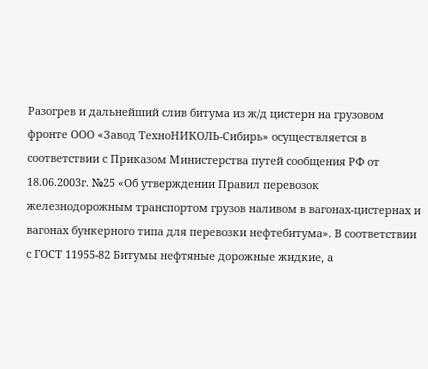Разогрев и дальнейший слив битума из ж/д цистерн на грузовом фронте ООО «Завод ТехноНИКОЛЬ-Сибирь» осуществляется в соответствии с Приказом Министерства путей сообщения РФ от 18.06.2003г. №25 «Об утверждении Правил перевозок железнодорожным транспортом грузов наливом в вагонах-цистернах и вагонах бункерного типа для перевозки нефтебитума». В соответствии с ГОСТ 11955-82 Битумы нефтяные дорожные жидкие, а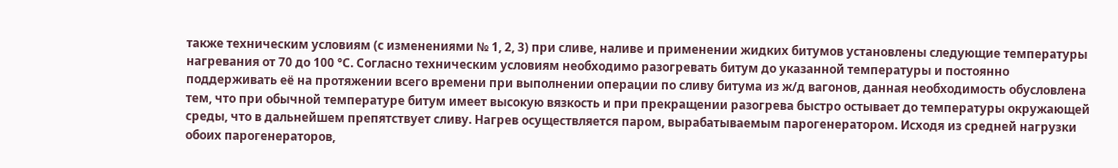также техническим условиям (с изменениями № 1, 2, 3) при сливе, наливе и применении жидких битумов установлены следующие температуры нагревания от 70 до 100 °С. Согласно техническим условиям необходимо разогревать битум до указанной температуры и постоянно поддерживать её на протяжении всего времени при выполнении операции по сливу битума из ж/д вагонов, данная необходимость обусловлена тем, что при обычной температуре битум имеет высокую вязкость и при прекращении разогрева быстро остывает до температуры окружающей среды, что в дальнейшем препятствует сливу. Нагрев осуществляется паром, вырабатываемым парогенератором. Исходя из средней нагрузки обоих парогенераторов,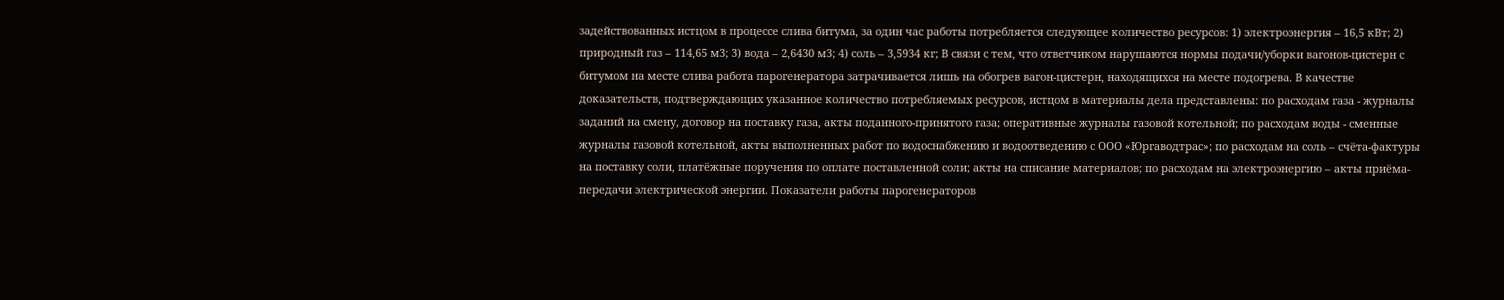задействованных истцом в процессе слива битума, за один час работы потребляется следующее количество ресурсов: 1) электроэнергия – 16,5 кВт; 2) природный газ – 114,65 м3; 3) вода – 2,6430 м3; 4) соль – 3,5934 кг; В связи с тем, что ответчиком нарушаются нормы подачи/уборки вагонов-цистерн с битумом на месте слива работа парогенератора затрачивается лишь на обогрев вагон-цистерн, находящихся на месте подогрева. В качестве доказательств, подтверждающих указанное количество потребляемых ресурсов, истцом в материалы дела представлены: по расходам газа - журналы заданий на смену, договор на поставку газа, акты поданного-принятого газа; оперативные журналы газовой котельной; по расходам воды - сменные журналы газовой котельной, акты выполненных работ по водоснабжению и водоотведению с ООО «Юргаводтрас»; по расходам на соль – счёта-фактуры на поставку соли, платёжные поручения по оплате поставленной соли; акты на списание материалов; по расходам на электроэнергию – акты приёма-передачи электрической энергии. Показатели работы парогенераторов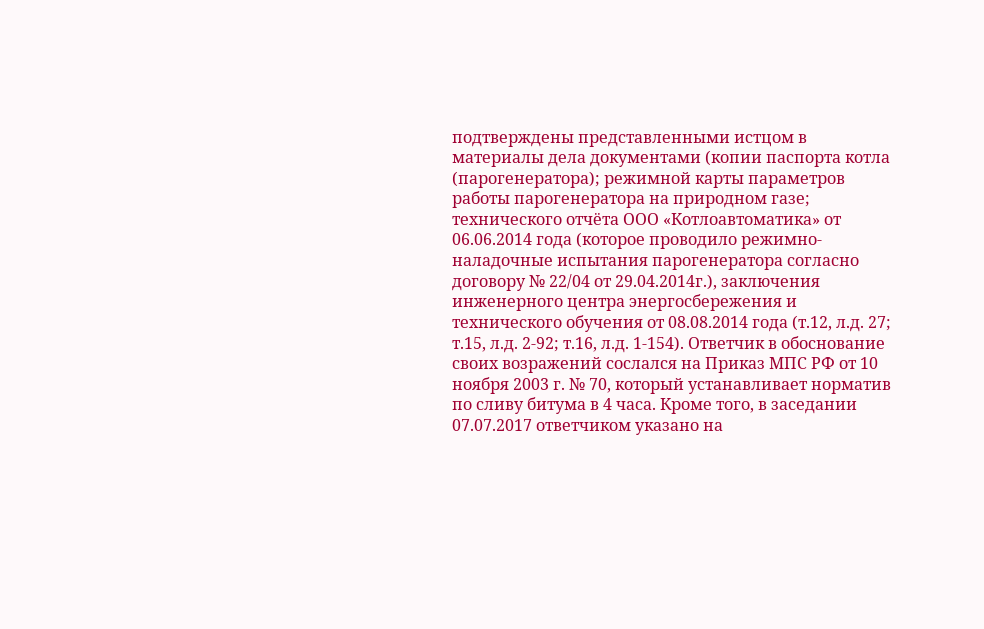подтверждены представленными истцом в материалы дела документами (копии паспорта котла (парогенератора); режимной карты параметров работы парогенератора на природном газе; технического отчёта ООО «Котлоавтоматика» от 06.06.2014 года (которое проводило режимно-наладочные испытания парогенератора согласно договору № 22/04 от 29.04.2014г.), заключения инженерного центра энергосбережения и технического обучения от 08.08.2014 года (т.12, л.д. 27; т.15, л.д. 2-92; т.16, л.д. 1-154). Ответчик в обоснование своих возражений сослался на Приказ МПС РФ от 10 ноября 2003 г. № 70, который устанавливает норматив по сливу битума в 4 часа. Кроме того, в заседании 07.07.2017 ответчиком указано на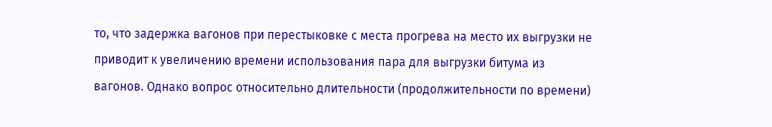то, что задержка вагонов при перестыковке с места прогрева на место их выгрузки не приводит к увеличению времени использования пара для выгрузки битума из вагонов. Однако вопрос относительно длительности (продолжительности по времени)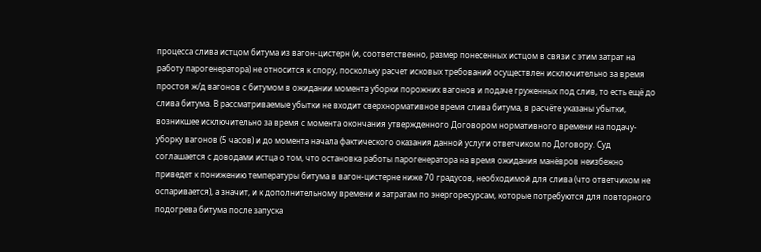процесса слива истцом битума из вагон-цистерн (и, соответственно, размер понесенных истцом в связи с этим затрат на работу парогенератора) не относится к спору, поскольку расчет исковых требований осуществлен исключительно за время простоя ж/д вагонов с битумом в ожидании момента уборки порожних вагонов и подаче груженных под слив, то есть ещё до слива битума. В рассматриваемые убытки не входит сверхнормативное время слива битума, в расчёте указаны убытки, возникшее исключительно за время с момента окончания утвержденного Договором нормативного времени на подачу-уборку вагонов (5 часов) и до момента начала фактического оказания данной услуги ответчиком по Договору. Суд соглашается с доводами истца о том, что остановка работы парогенератора на время ожидания манёвров неизбежно приведет к понижению температуры битума в вагон-цистерне ниже 70 градусов, необходимой для слива (что ответчиком не оспаривается), а значит, и к дополнительному времени и затратам по энергоресурсам, которые потребуются для повторного подогрева битума после запуска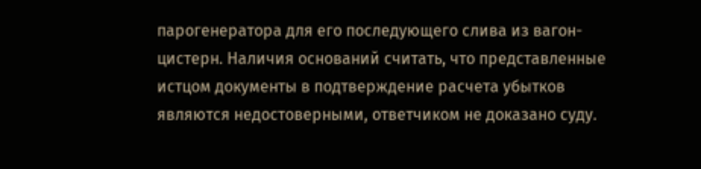парогенератора для его последующего слива из вагон-цистерн. Наличия оснований считать, что представленные истцом документы в подтверждение расчета убытков являются недостоверными, ответчиком не доказано суду.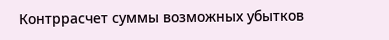Контррасчет суммы возможных убытков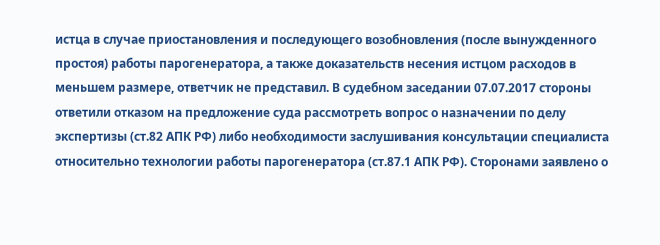истца в случае приостановления и последующего возобновления (после вынужденного простоя) работы парогенератора, а также доказательств несения истцом расходов в меньшем размере, ответчик не представил. В судебном заседании 07.07.2017 стороны ответили отказом на предложение суда рассмотреть вопрос о назначении по делу экспертизы (ст.82 АПК РФ) либо необходимости заслушивания консультации специалиста относительно технологии работы парогенератора (ст.87.1 АПК РФ). Сторонами заявлено о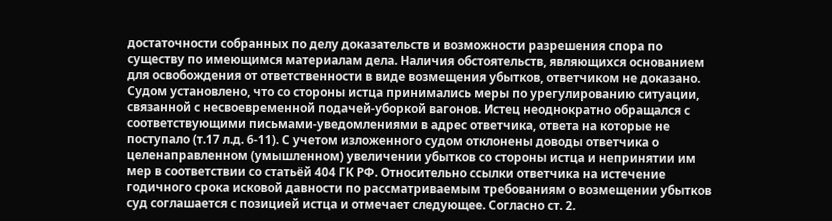достаточности собранных по делу доказательств и возможности разрешения спора по существу по имеющимся материалам дела. Наличия обстоятельств, являющихся основанием для освобождения от ответственности в виде возмещения убытков, ответчиком не доказано. Судом установлено, что со стороны истца принимались меры по урегулированию ситуации, связанной с несвоевременной подачей-уборкой вагонов. Истец неоднократно обращался с соответствующими письмами-уведомлениями в адрес ответчика, ответа на которые не поступало (т.17 л.д. 6-11). С учетом изложенного судом отклонены доводы ответчика о целенаправленном (умышленном) увеличении убытков со стороны истца и непринятии им мер в соответствии со статьёй 404 ГК РФ. Относительно ссылки ответчика на истечение годичного срока исковой давности по рассматриваемым требованиям о возмещении убытков суд соглашается с позицией истца и отмечает следующее. Согласно ст. 2.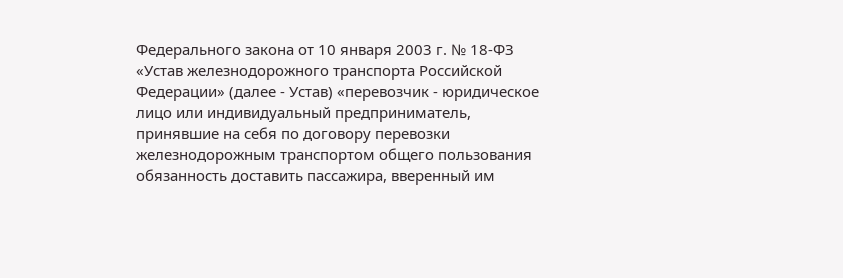Федерального закона от 10 января 2003 г. № 18-ФЗ «Устав железнодорожного транспорта Российской Федерации» (далее - Устав) «перевозчик - юридическое лицо или индивидуальный предприниматель, принявшие на себя по договору перевозки железнодорожным транспортом общего пользования обязанность доставить пассажира, вверенный им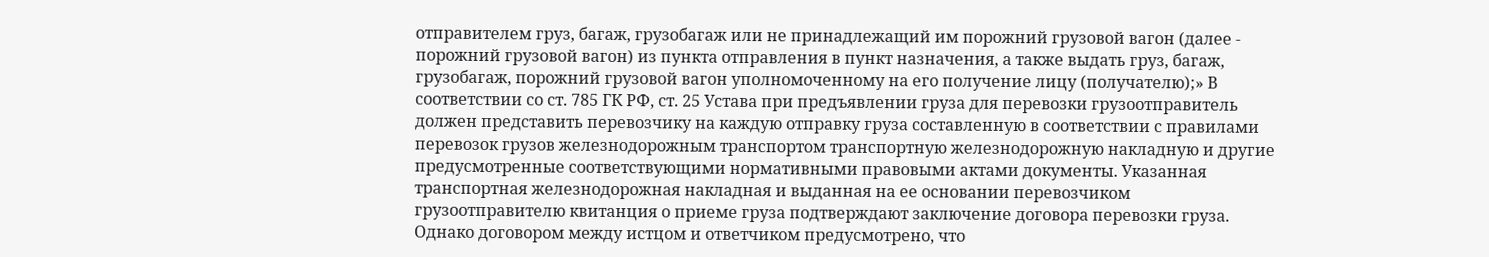отправителем груз, багаж, грузобагаж или не принадлежащий им порожний грузовой вагон (далее - порожний грузовой вагон) из пункта отправления в пункт назначения, а также выдать груз, багаж, грузобагаж, порожний грузовой вагон уполномоченному на его получение лицу (получателю);» В соответствии со ст. 785 ГК РФ, ст. 25 Устава при предъявлении груза для перевозки грузоотправитель должен представить перевозчику на каждую отправку груза составленную в соответствии с правилами перевозок грузов железнодорожным транспортом транспортную железнодорожную накладную и другие предусмотренные соответствующими нормативными правовыми актами документы. Указанная транспортная железнодорожная накладная и выданная на ее основании перевозчиком грузоотправителю квитанция о приеме груза подтверждают заключение договора перевозки груза. Однако договором между истцом и ответчиком предусмотрено, что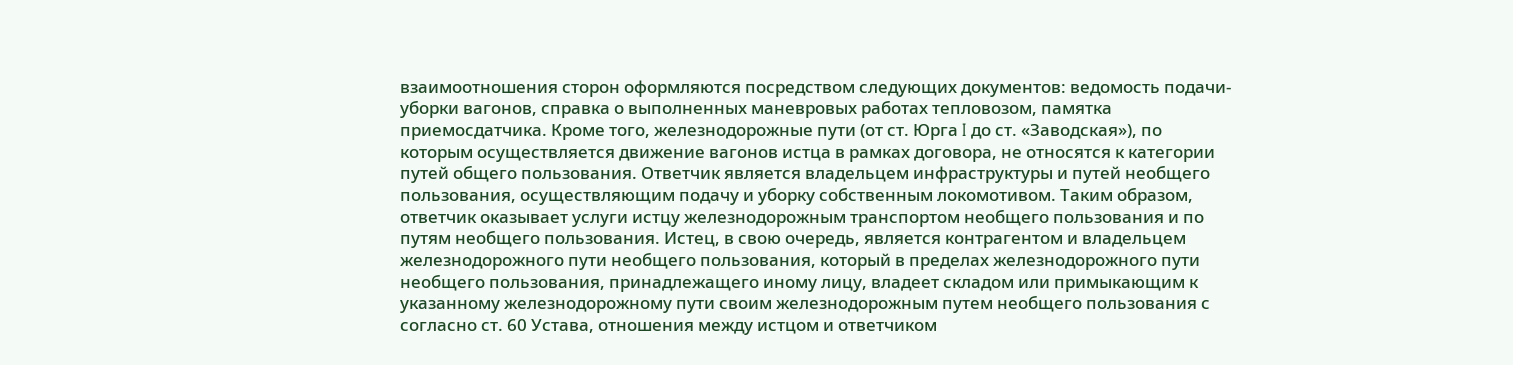взаимоотношения сторон оформляются посредством следующих документов: ведомость подачи-уборки вагонов, справка о выполненных маневровых работах тепловозом, памятка приемосдатчика. Кроме того, железнодорожные пути (от ст. Юрга I до ст. «Заводская»), по которым осуществляется движение вагонов истца в рамках договора, не относятся к категории путей общего пользования. Ответчик является владельцем инфраструктуры и путей необщего пользования, осуществляющим подачу и уборку собственным локомотивом. Таким образом, ответчик оказывает услуги истцу железнодорожным транспортом необщего пользования и по путям необщего пользования. Истец, в свою очередь, является контрагентом и владельцем железнодорожного пути необщего пользования, который в пределах железнодорожного пути необщего пользования, принадлежащего иному лицу, владеет складом или примыкающим к указанному железнодорожному пути своим железнодорожным путем необщего пользования с согласно ст. 60 Устава, отношения между истцом и ответчиком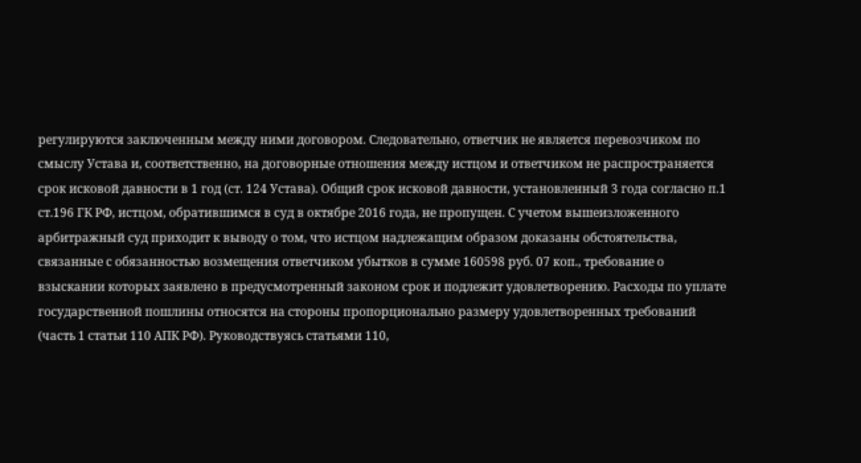регулируются заключенным между ними договором. Следовательно, ответчик не является перевозчиком по смыслу Устава и, соответственно, на договорные отношения между истцом и ответчиком не распространяется срок исковой давности в 1 год (ст. 124 Устава). Общий срок исковой давности, установленный 3 года согласно п.1 ст.196 ГК РФ, истцом, обратившимся в суд в октябре 2016 года, не пропущен. С учетом вышеизложенного арбитражный суд приходит к выводу о том, что истцом надлежащим образом доказаны обстоятельства, связанные с обязанностью возмещения ответчиком убытков в сумме 160598 руб. 07 коп., требование о взыскании которых заявлено в предусмотренный законом срок и подлежит удовлетворению. Расходы по уплате государственной пошлины относятся на стороны пропорционально размеру удовлетворенных требований (часть 1 статьи 110 АПК РФ). Руководствуясь статьями 110,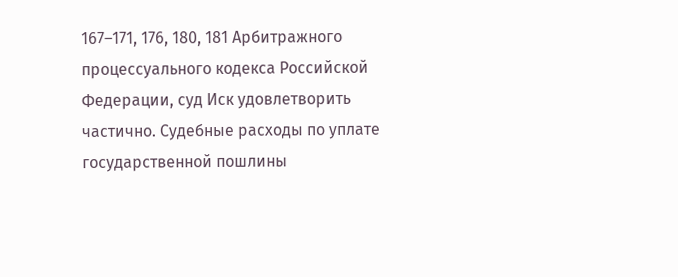167–171, 176, 180, 181 Арбитражного процессуального кодекса Российской Федерации, суд Иск удовлетворить частично. Судебные расходы по уплате государственной пошлины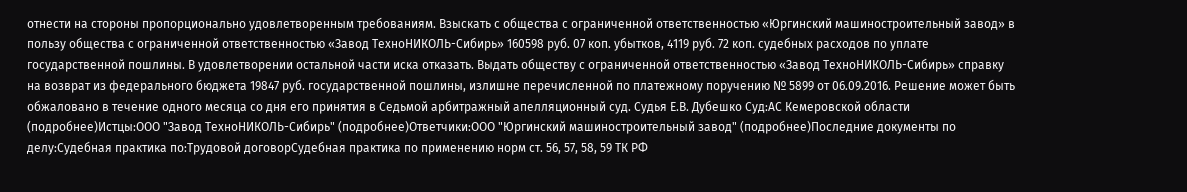отнести на стороны пропорционально удовлетворенным требованиям. Взыскать с общества с ограниченной ответственностью «Юргинский машиностроительный завод» в пользу общества с ограниченной ответственностью «Завод ТехноНИКОЛЬ-Сибирь» 160598 руб. 07 коп. убытков, 4119 руб. 72 коп. судебных расходов по уплате государственной пошлины. В удовлетворении остальной части иска отказать. Выдать обществу с ограниченной ответственностью «Завод ТехноНИКОЛЬ-Сибирь» справку на возврат из федерального бюджета 19847 руб. государственной пошлины, излишне перечисленной по платежному поручению № 5899 от 06.09.2016. Решение может быть обжаловано в течение одного месяца со дня его принятия в Седьмой арбитражный апелляционный суд. Судья Е.В. Дубешко Суд:АС Кемеровской области (подробнее)Истцы:ООО "Завод ТехноНИКОЛЬ-Сибирь" (подробнее)Ответчики:ООО "Юргинский машиностроительный завод" (подробнее)Последние документы по делу:Судебная практика по:Трудовой договорСудебная практика по применению норм ст. 56, 57, 58, 59 ТК РФ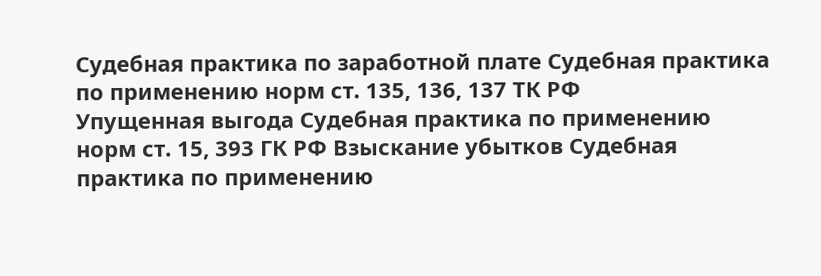Судебная практика по заработной плате Судебная практика по применению норм ст. 135, 136, 137 ТК РФ
Упущенная выгода Судебная практика по применению норм ст. 15, 393 ГК РФ Взыскание убытков Судебная практика по применению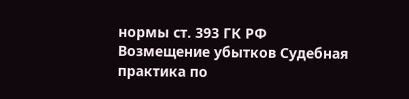нормы ст. 393 ГК РФ
Возмещение убытков Судебная практика по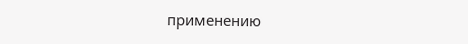применению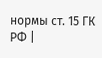нормы ст. 15 ГК РФ |